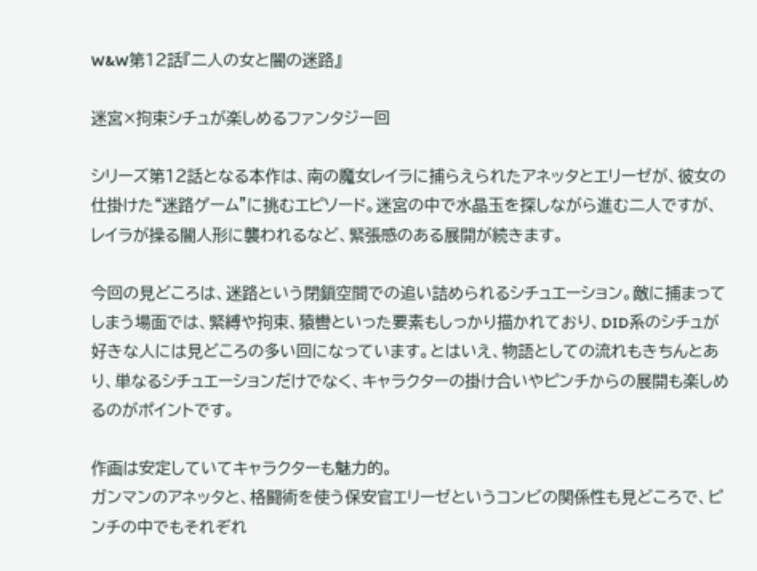W&W第12話『二人の女と闇の迷路』

迷宮×拘束シチュが楽しめるファンタジー回

シリーズ第12話となる本作は、南の魔女レイラに捕らえられたアネッタとエリーゼが、彼女の仕掛けた“迷路ゲーム”に挑むエピソード。迷宮の中で水晶玉を探しながら進む二人ですが、レイラが操る闇人形に襲われるなど、緊張感のある展開が続きます。

今回の見どころは、迷路という閉鎖空間での追い詰められるシチュエーション。敵に捕まってしまう場面では、緊縛や拘束、猿轡といった要素もしっかり描かれており、DID系のシチュが好きな人には見どころの多い回になっています。とはいえ、物語としての流れもきちんとあり、単なるシチュエーションだけでなく、キャラクターの掛け合いやピンチからの展開も楽しめるのがポイントです。

作画は安定していてキャラクターも魅力的。
ガンマンのアネッタと、格闘術を使う保安官エリーゼというコンビの関係性も見どころで、ピンチの中でもそれぞれ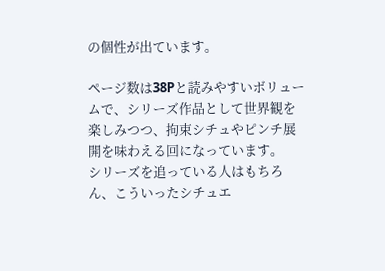の個性が出ています。

ページ数は38Pと読みやすいボリュームで、シリーズ作品として世界観を楽しみつつ、拘束シチュやピンチ展開を味わえる回になっています。
シリーズを追っている人はもちろん、こういったシチュエ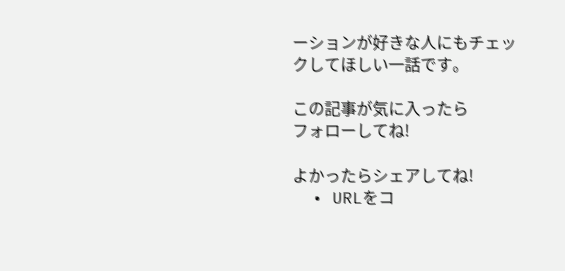ーションが好きな人にもチェックしてほしい一話です。

この記事が気に入ったら
フォローしてね!

よかったらシェアしてね!
  • URLをコ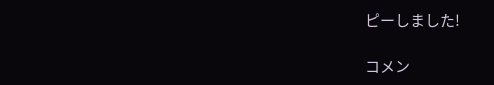ピーしました!

コメン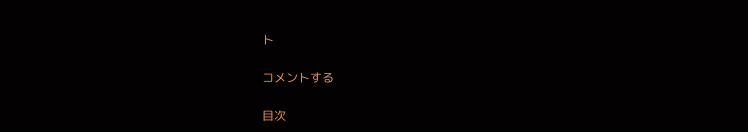ト

コメントする

目次